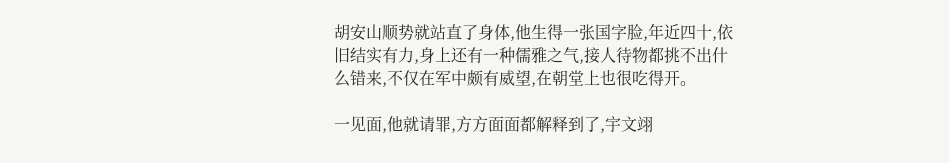胡安山顺势就站直了身体,他生得一张国字脸,年近四十,依旧结实有力,身上还有一种儒雅之气,接人待物都挑不出什么错来,不仅在军中颇有威望,在朝堂上也很吃得开。

一见面,他就请罪,方方面面都解释到了,宇文翊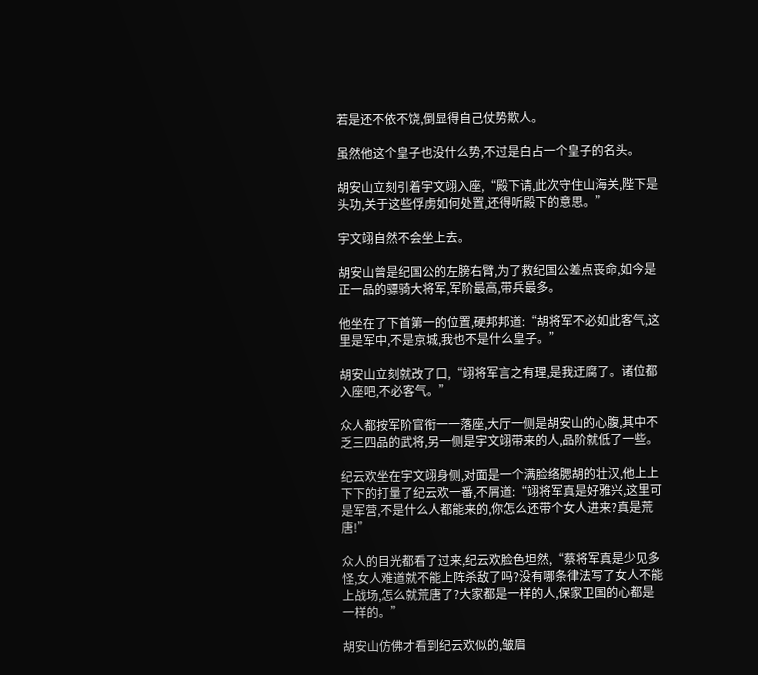若是还不依不饶,倒显得自己仗势欺人。

虽然他这个皇子也没什么势,不过是白占一个皇子的名头。

胡安山立刻引着宇文翊入座,“殿下请,此次守住山海关,陛下是头功,关于这些俘虏如何处置,还得听殿下的意思。”

宇文翊自然不会坐上去。

胡安山曾是纪国公的左膀右臂,为了救纪国公差点丧命,如今是正一品的骠骑大将军,军阶最高,带兵最多。

他坐在了下首第一的位置,硬邦邦道:“胡将军不必如此客气,这里是军中,不是京城,我也不是什么皇子。”

胡安山立刻就改了口,“翊将军言之有理,是我迂腐了。诸位都入座吧,不必客气。”

众人都按军阶官衔一一落座,大厅一侧是胡安山的心腹,其中不乏三四品的武将,另一侧是宇文翊带来的人,品阶就低了一些。

纪云欢坐在宇文翊身侧,对面是一个满脸络腮胡的壮汉,他上上下下的打量了纪云欢一番,不屑道:“翊将军真是好雅兴,这里可是军营,不是什么人都能来的,你怎么还带个女人进来?真是荒唐!”

众人的目光都看了过来,纪云欢脸色坦然,“蔡将军真是少见多怪,女人难道就不能上阵杀敌了吗?没有哪条律法写了女人不能上战场,怎么就荒唐了?大家都是一样的人,保家卫国的心都是一样的。”

胡安山仿佛才看到纪云欢似的,皱眉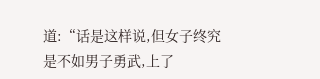道:“话是这样说,但女子终究是不如男子勇武,上了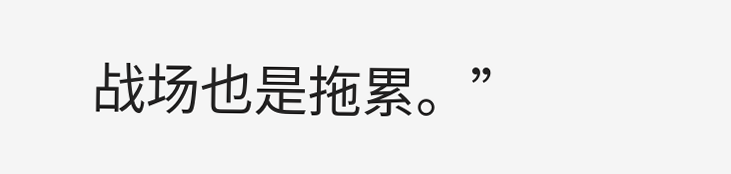战场也是拖累。”